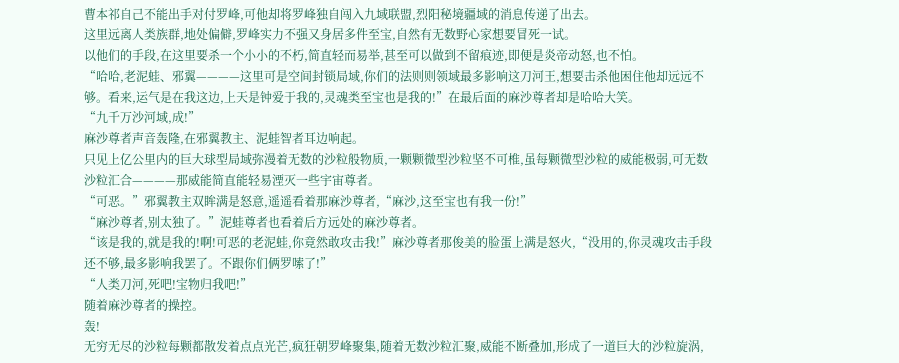曹本祁自己不能出手对付罗峰,可他却将罗峰独自闯入九域联盟,烈阳秘境疆域的消息传递了出去。
这里远离人类族群,地处偏僻,罗峰实力不强又身居多件至宝,自然有无数野心家想要冒死一试。
以他们的手段,在这里要杀一个小小的不朽,简直轻而易举,甚至可以做到不留痕迹,即便是炎帝动怒,也不怕。
“哈哈,老泥蛙、邪翼————这里可是空间封锁局域,你们的法则则领域最多影响这刀河王,想要击杀他困住他却远远不够。看来,运气是在我这边,上天是钟爱于我的,灵魂类至宝也是我的!”在最后面的麻沙尊者却是哈哈大笑。
“九千万沙河域,成!”
麻沙尊者声音轰隆,在邪翼教主、泥蛙智者耳边响起。
只见上亿公里内的巨大球型局域弥漫着无数的沙粒般物质,一颗颗微型沙粒坚不可椎,虽每颗微型沙粒的威能极弱,可无数沙粒汇合————那威能简直能轻易湮灭一些宇宙尊者。
“可恶。”邪翼教主双眸满是怒意,遥遥看着那麻沙尊者,“麻沙,这至宝也有我一份!”
“麻沙尊者,别太独了。”泥蛙尊者也看着后方远处的麻沙尊者。
“该是我的,就是我的!啊!可恶的老泥蛙,你竟然敢攻击我!”麻沙尊者那俊美的脸蛋上满是怒火,“没用的,你灵魂攻击手段还不够,最多影响我罢了。不跟你们俩罗嗦了!”
“人类刀河,死吧!宝物归我吧!”
随着麻沙尊者的操控。
轰!
无穷无尽的沙粒每颗都散发着点点光芒,疯狂朝罗峰聚集,随着无数沙粒汇聚,威能不断叠加,形成了一道巨大的沙粒旋涡,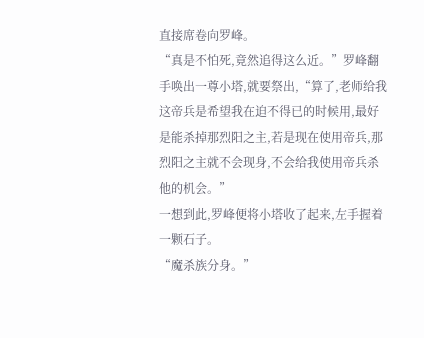直接席卷向罗峰。
“真是不怕死,竟然追得这么近。”罗峰翻手唤出一尊小塔,就要祭出,“算了,老师给我这帝兵是希望我在迫不得已的时候用,最好是能杀掉那烈阳之主,若是现在使用帝兵,那烈阳之主就不会现身,不会给我使用帝兵杀他的机会。”
一想到此,罗峰便将小塔收了起来,左手握着一颗石子。
“魔杀族分身。”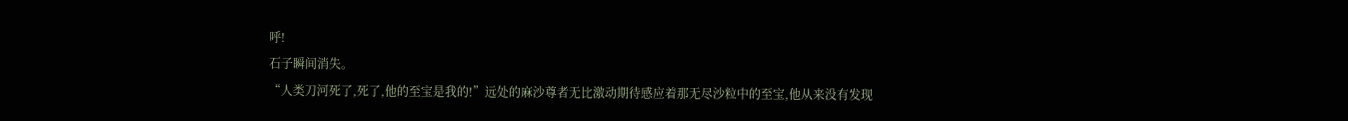呼!
石子瞬间消失。
“人类刀河死了,死了,他的至宝是我的!”远处的麻沙尊者无比激动期待感应着那无尽沙粒中的至宝,他从来没有发现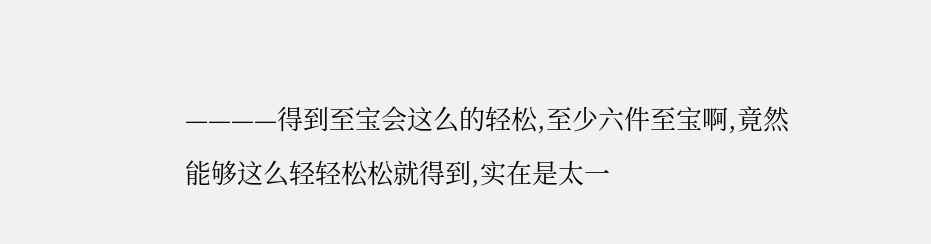————得到至宝会这么的轻松,至少六件至宝啊,竟然能够这么轻轻松松就得到,实在是太一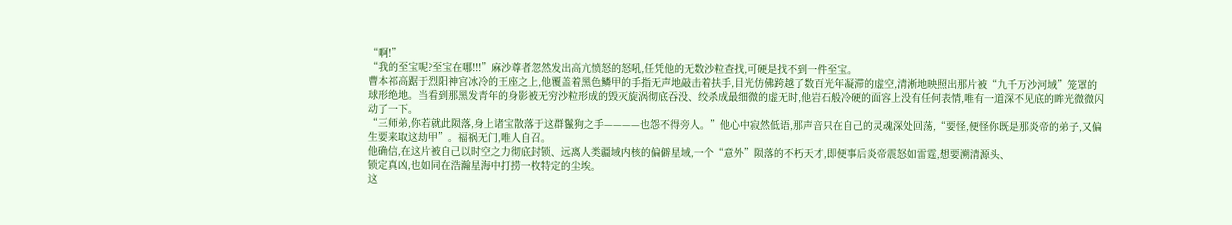“啊!”
“我的至宝呢?至宝在哪!!!”麻沙尊者忽然发出高亢愤怒的怒吼,任凭他的无数沙粒查找,可硬是找不到一件至宝。
曹本祁高踞于烈阳神宫冰冷的王座之上,他覆盖着黑色鳞甲的手指无声地敲击着扶手,目光仿佛跨越了数百光年凝滞的虚空,清淅地映照出那片被“九千万沙河域”笼罩的球形绝地。当看到那黑发青年的身影被无穷沙粒形成的毁灭旋涡彻底吞没、绞杀成最细微的虚无时,他岩石般冷硬的面容上没有任何表情,唯有一道深不见底的眸光微微闪动了一下。
“三师弟,你若就此陨落,身上诸宝散落于这群鬣狗之手————也怨不得旁人。”他心中寂然低语,那声音只在自己的灵魂深处回荡,“要怪,便怪你既是那炎帝的弟子,又偏生要来取这劫甲”。福祸无门,唯人自召。
他确信,在这片被自己以时空之力彻底封锁、远离人类疆域内核的偏僻星域,一个“意外”陨落的不朽天才,即便事后炎帝震怒如雷霆,想要溯清源头、
锁定真凶,也如同在浩瀚星海中打捞一枚特定的尘埃。
这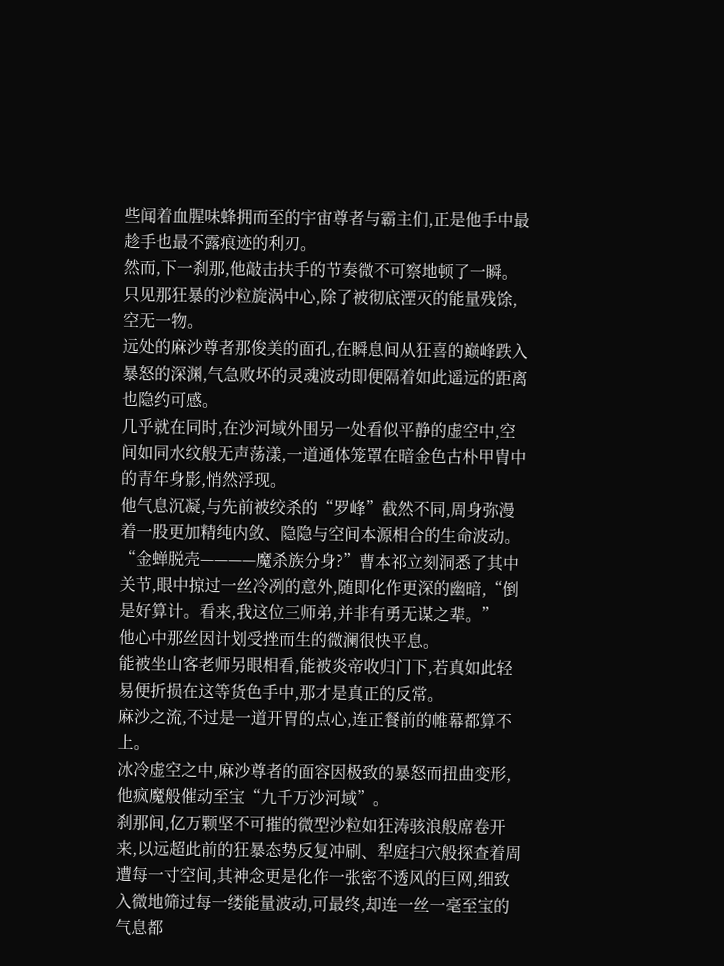些闻着血腥味蜂拥而至的宇宙尊者与霸主们,正是他手中最趁手也最不露痕迹的利刃。
然而,下一刹那,他敲击扶手的节奏微不可察地顿了一瞬。
只见那狂暴的沙粒旋涡中心,除了被彻底湮灭的能量残馀,空无一物。
远处的麻沙尊者那俊美的面孔,在瞬息间从狂喜的巅峰跌入暴怒的深渊,气急败坏的灵魂波动即便隔着如此遥远的距离也隐约可感。
几乎就在同时,在沙河域外围另一处看似平静的虚空中,空间如同水纹般无声荡漾,一道通体笼罩在暗金色古朴甲胄中的青年身影,悄然浮现。
他气息沉凝,与先前被绞杀的“罗峰”截然不同,周身弥漫着一股更加精纯内敛、隐隐与空间本源相合的生命波动。
“金蝉脱壳————魔杀族分身?”曹本祁立刻洞悉了其中关节,眼中掠过一丝冷冽的意外,随即化作更深的幽暗,“倒是好算计。看来,我这位三师弟,并非有勇无谋之辈。”
他心中那丝因计划受挫而生的微澜很快平息。
能被坐山客老师另眼相看,能被炎帝收归门下,若真如此轻易便折损在这等货色手中,那才是真正的反常。
麻沙之流,不过是一道开胃的点心,连正餐前的帷幕都算不上。
冰冷虚空之中,麻沙尊者的面容因极致的暴怒而扭曲变形,他疯魔般催动至宝“九千万沙河域”。
刹那间,亿万颗坚不可摧的微型沙粒如狂涛骇浪般席卷开来,以远超此前的狂暴态势反复冲刷、犁庭扫穴般探查着周遭每一寸空间,其神念更是化作一张密不透风的巨网,细致入微地筛过每一缕能量波动,可最终,却连一丝一毫至宝的气息都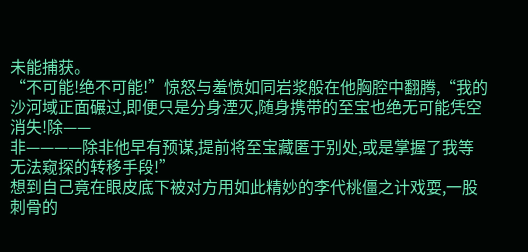未能捕获。
“不可能!绝不可能!”惊怒与羞愤如同岩浆般在他胸腔中翻腾,“我的沙河域正面碾过,即便只是分身湮灭,随身携带的至宝也绝无可能凭空消失!除——
非————除非他早有预谋,提前将至宝藏匿于别处,或是掌握了我等无法窥探的转移手段!”
想到自己竟在眼皮底下被对方用如此精妙的李代桃僵之计戏耍,一股刺骨的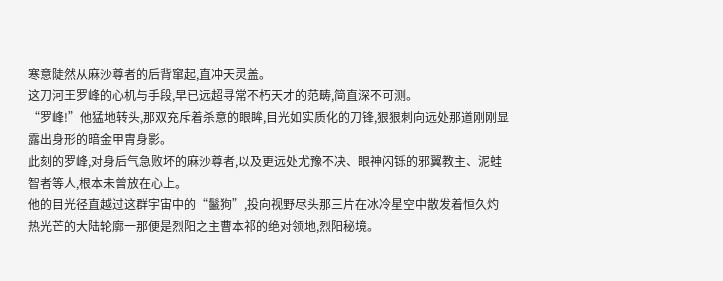寒意陡然从麻沙尊者的后背窜起,直冲天灵盖。
这刀河王罗峰的心机与手段,早已远超寻常不朽天才的范畴,简直深不可测。
“罗峰!”他猛地转头,那双充斥着杀意的眼眸,目光如实质化的刀锋,狠狠刺向远处那道刚刚显露出身形的暗金甲胄身影。
此刻的罗峰,对身后气急败坏的麻沙尊者,以及更远处尤豫不决、眼神闪铄的邪翼教主、泥蛙智者等人,根本未曾放在心上。
他的目光径直越过这群宇宙中的“鬣狗”,投向视野尽头那三片在冰冷星空中散发着恒久灼热光芒的大陆轮廓一那便是烈阳之主曹本祁的绝对领地,烈阳秘境。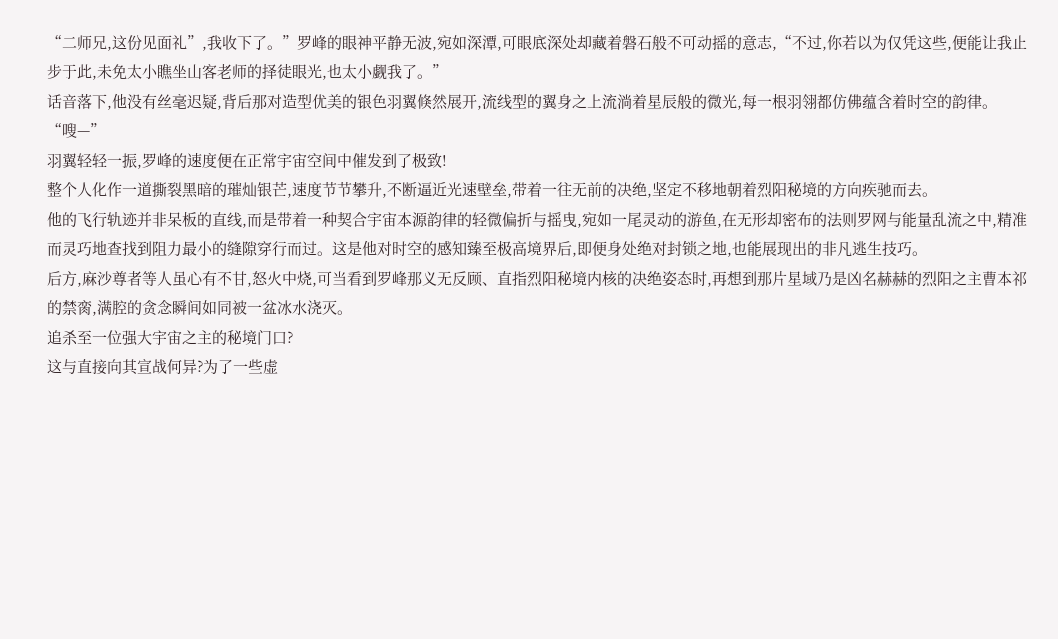“二师兄,这份见面礼”,我收下了。”罗峰的眼神平静无波,宛如深潭,可眼底深处却藏着磐石般不可动摇的意志,“不过,你若以为仅凭这些,便能让我止步于此,未免太小瞧坐山客老师的择徒眼光,也太小觑我了。”
话音落下,他没有丝毫迟疑,背后那对造型优美的银色羽翼倏然展开,流线型的翼身之上流淌着星辰般的微光,每一根羽翎都仿佛蕴含着时空的韵律。
“嗖—”
羽翼轻轻一振,罗峰的速度便在正常宇宙空间中催发到了极致!
整个人化作一道撕裂黑暗的璀灿银芒,速度节节攀升,不断逼近光速壁垒,带着一往无前的决绝,坚定不移地朝着烈阳秘境的方向疾驰而去。
他的飞行轨迹并非呆板的直线,而是带着一种契合宇宙本源韵律的轻微偏折与摇曳,宛如一尾灵动的游鱼,在无形却密布的法则罗网与能量乱流之中,精准而灵巧地查找到阻力最小的缝隙穿行而过。这是他对时空的感知臻至极高境界后,即便身处绝对封锁之地,也能展现出的非凡逃生技巧。
后方,麻沙尊者等人虽心有不甘,怒火中烧,可当看到罗峰那义无反顾、直指烈阳秘境内核的决绝姿态时,再想到那片星域乃是凶名赫赫的烈阳之主曹本祁的禁脔,满腔的贪念瞬间如同被一盆冰水浇灭。
追杀至一位强大宇宙之主的秘境门口?
这与直接向其宣战何异?为了一些虚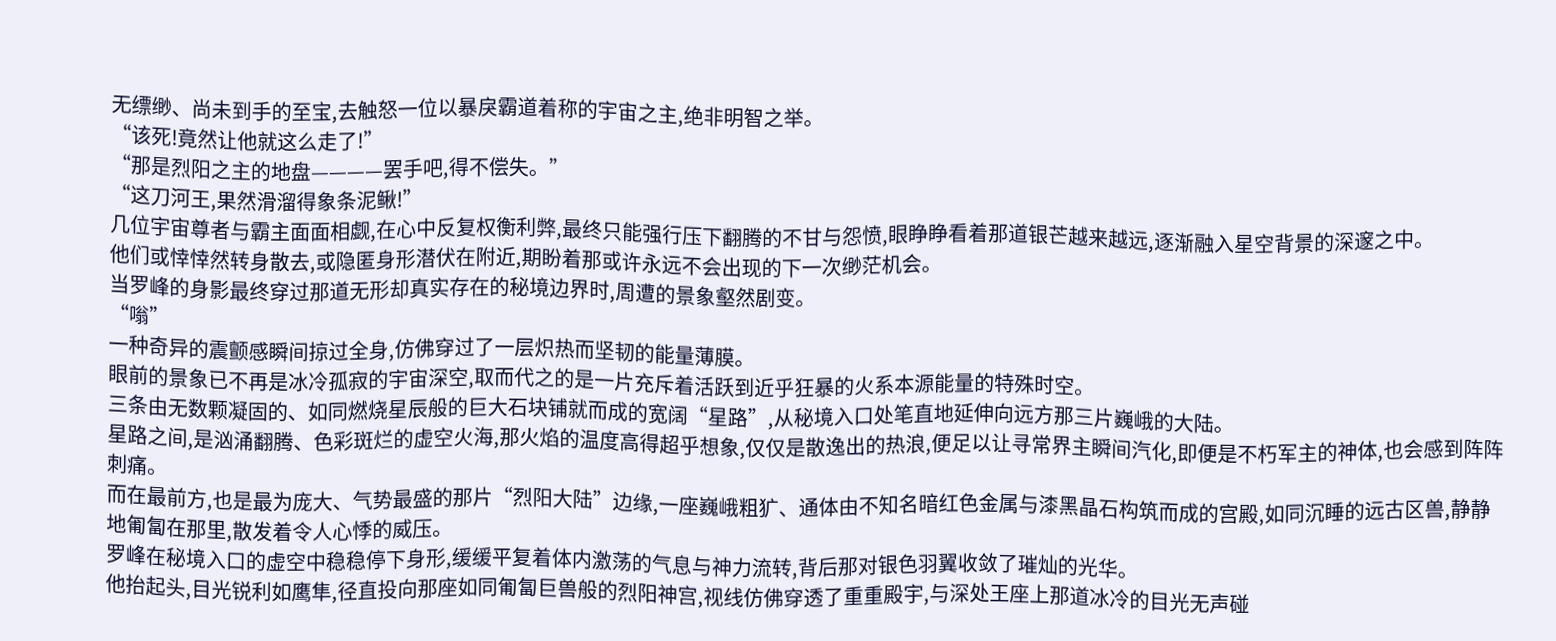无缥缈、尚未到手的至宝,去触怒一位以暴戾霸道着称的宇宙之主,绝非明智之举。
“该死!竟然让他就这么走了!”
“那是烈阳之主的地盘————罢手吧,得不偿失。”
“这刀河王,果然滑溜得象条泥鳅!”
几位宇宙尊者与霸主面面相觑,在心中反复权衡利弊,最终只能强行压下翻腾的不甘与怨愤,眼睁睁看着那道银芒越来越远,逐渐融入星空背景的深邃之中。
他们或悻悻然转身散去,或隐匿身形潜伏在附近,期盼着那或许永远不会出现的下一次缈茫机会。
当罗峰的身影最终穿过那道无形却真实存在的秘境边界时,周遭的景象壑然剧变。
“嗡”
一种奇异的震颤感瞬间掠过全身,仿佛穿过了一层炽热而坚韧的能量薄膜。
眼前的景象已不再是冰冷孤寂的宇宙深空,取而代之的是一片充斥着活跃到近乎狂暴的火系本源能量的特殊时空。
三条由无数颗凝固的、如同燃烧星辰般的巨大石块铺就而成的宽阔“星路”,从秘境入口处笔直地延伸向远方那三片巍峨的大陆。
星路之间,是汹涌翻腾、色彩斑烂的虚空火海,那火焰的温度高得超乎想象,仅仅是散逸出的热浪,便足以让寻常界主瞬间汽化,即便是不朽军主的神体,也会感到阵阵刺痛。
而在最前方,也是最为庞大、气势最盛的那片“烈阳大陆”边缘,一座巍峨粗犷、通体由不知名暗红色金属与漆黑晶石构筑而成的宫殿,如同沉睡的远古区兽,静静地匍匐在那里,散发着令人心悸的威压。
罗峰在秘境入口的虚空中稳稳停下身形,缓缓平复着体内激荡的气息与神力流转,背后那对银色羽翼收敛了璀灿的光华。
他抬起头,目光锐利如鹰隼,径直投向那座如同匍匐巨兽般的烈阳神宫,视线仿佛穿透了重重殿宇,与深处王座上那道冰冷的目光无声碰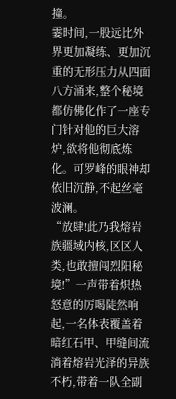撞。
霎时间,一股远比外界更加凝练、更加沉重的无形压力从四面八方涌来,整个秘境都仿佛化作了一座专门针对他的巨大溶炉,欲将他彻底炼化。可罗峰的眼神却依旧沉静,不起丝毫波澜。
“放肆!此乃我熔岩族疆域内核,区区人类,也敢擅闯烈阳秘境!”一声带着炽热怒意的厉喝陡然响起,一名体表覆盖着暗红石甲、甲缝间流淌着熔岩光泽的异族不朽,带着一队全副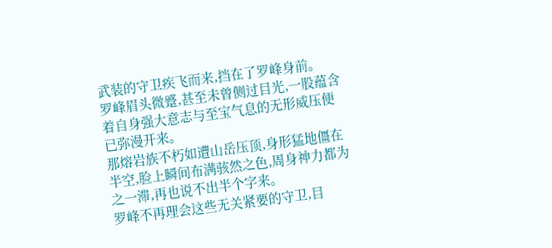武装的守卫疾飞而来,挡在了罗峰身前。
罗峰眉头微蹙,甚至未曾侧过目光,一股蕴含着自身强大意志与至宝气息的无形威压便已弥漫开来。
那熔岩族不朽如遭山岳压顶,身形猛地僵在半空,脸上瞬间布满骇然之色,周身神力都为之一滞,再也说不出半个字来。
罗峰不再理会这些无关紧要的守卫,目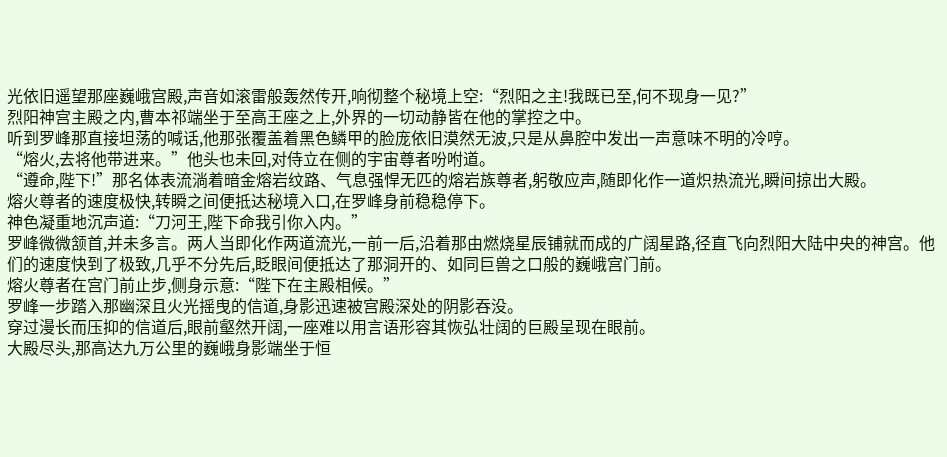光依旧遥望那座巍峨宫殿,声音如滚雷般轰然传开,响彻整个秘境上空:“烈阳之主!我既已至,何不现身一见?”
烈阳神宫主殿之内,曹本祁端坐于至高王座之上,外界的一切动静皆在他的掌控之中。
听到罗峰那直接坦荡的喊话,他那张覆盖着黑色鳞甲的脸庞依旧漠然无波,只是从鼻腔中发出一声意味不明的冷哼。
“熔火,去将他带进来。”他头也未回,对侍立在侧的宇宙尊者吩咐道。
“遵命,陛下!”那名体表流淌着暗金熔岩纹路、气息强悍无匹的熔岩族尊者,躬敬应声,随即化作一道炽热流光,瞬间掠出大殿。
熔火尊者的速度极快,转瞬之间便抵达秘境入口,在罗峰身前稳稳停下。
神色凝重地沉声道:“刀河王,陛下命我引你入内。”
罗峰微微颔首,并未多言。两人当即化作两道流光,一前一后,沿着那由燃烧星辰铺就而成的广阔星路,径直飞向烈阳大陆中央的神宫。他们的速度快到了极致,几乎不分先后,眨眼间便抵达了那洞开的、如同巨兽之口般的巍峨宫门前。
熔火尊者在宫门前止步,侧身示意:“陛下在主殿相候。”
罗峰一步踏入那幽深且火光摇曳的信道,身影迅速被宫殿深处的阴影吞没。
穿过漫长而压抑的信道后,眼前壑然开阔,一座难以用言语形容其恢弘壮阔的巨殿呈现在眼前。
大殿尽头,那高达九万公里的巍峨身影端坐于恒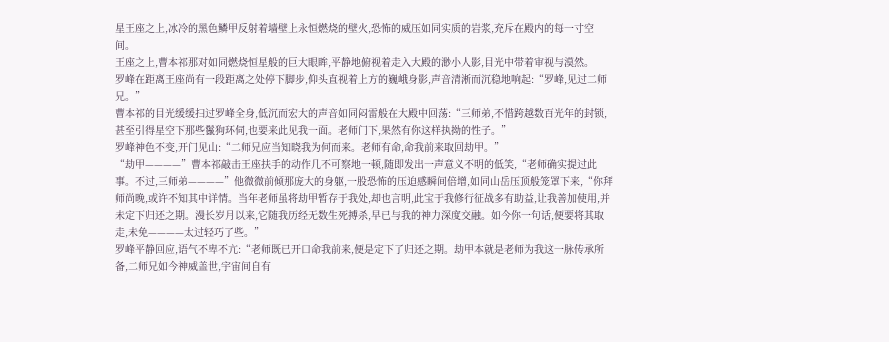星王座之上,冰冷的黑色鳞甲反射着墙壁上永恒燃烧的壁火,恐怖的威压如同实质的岩浆,充斥在殿内的每一寸空间。
王座之上,曹本祁那对如同燃烧恒星般的巨大眼眸,平静地俯视着走入大殿的渺小人影,目光中带着审视与漠然。
罗峰在距离王座尚有一段距离之处停下脚步,仰头直视着上方的巍峨身影,声音清淅而沉稳地响起:“罗峰,见过二师兄。”
曹本祁的目光缓缓扫过罗峰全身,低沉而宏大的声音如同闷雷般在大殿中回荡:“三师弟,不惜跨越数百光年的封锁,甚至引得星空下那些鬣狗环伺,也要来此见我一面。老师门下,果然有你这样执拗的性子。”
罗峰神色不变,开门见山:“二师兄应当知晓我为何而来。老师有命,命我前来取回劫甲。”
“劫甲————”曹本祁敲击王座扶手的动作几不可察地一顿,随即发出一声意义不明的低笑,“老师确实提过此事。不过,三师弟————”他微微前倾那庞大的身躯,一股恐怖的压迫感瞬间倍增,如同山岳压顶般笼罩下来,“你拜师尚晚,或许不知其中详情。当年老师虽将劫甲暂存于我处,却也言明,此宝于我修行征战多有助益,让我善加使用,并未定下归还之期。漫长岁月以来,它随我历经无数生死搏杀,早已与我的神力深度交融。如今你一句话,便要将其取走,未免————太过轻巧了些。”
罗峰平静回应,语气不卑不亢:“老师既已开口命我前来,便是定下了归还之期。劫甲本就是老师为我这一脉传承所备,二师兄如今神威盖世,宇宙间自有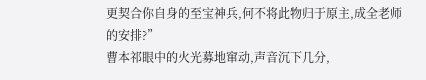更契合你自身的至宝神兵,何不将此物归于原主,成全老师的安排?”
曹本祁眼中的火光募地窜动,声音沉下几分,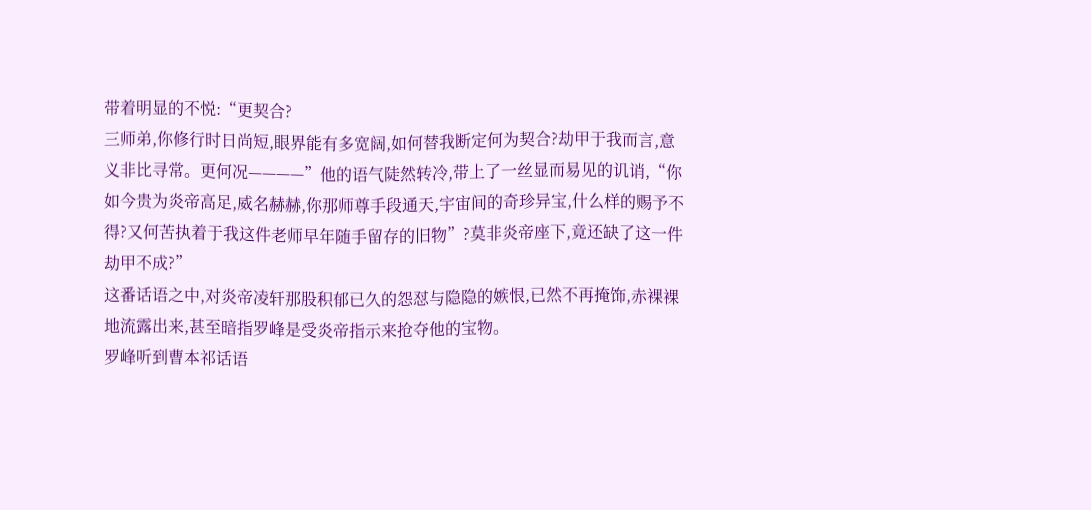带着明显的不悦:“更契合?
三师弟,你修行时日尚短,眼界能有多宽阔,如何替我断定何为契合?劫甲于我而言,意义非比寻常。更何况————”他的语气陡然转冷,带上了一丝显而易见的讥诮,“你如今贵为炎帝高足,威名赫赫,你那师尊手段通天,宇宙间的奇珍异宝,什么样的赐予不得?又何苦执着于我这件老师早年随手留存的旧物”?莫非炎帝座下,竟还缺了这一件劫甲不成?”
这番话语之中,对炎帝凌轩那股积郁已久的怨怼与隐隐的嫉恨,已然不再掩饰,赤裸裸地流露出来,甚至暗指罗峰是受炎帝指示来抢夺他的宝物。
罗峰听到曹本祁话语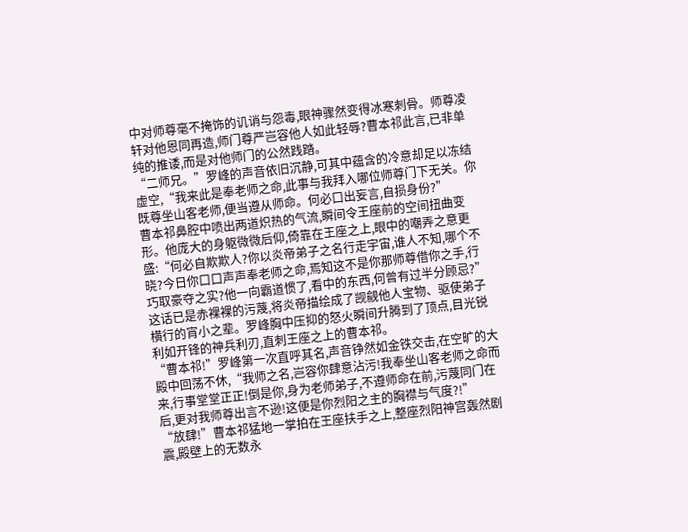中对师尊毫不掩饰的讥诮与怨毒,眼神骤然变得冰寒刺骨。师尊凌轩对他恩同再造,师门尊严岂容他人如此轻辱?曹本祁此言,已非单纯的推诿,而是对他师门的公然践踏。
“二师兄。”罗峰的声音依旧沉静,可其中蕴含的冷意却足以冻结虚空,“我来此是奉老师之命,此事与我拜入哪位师尊门下无关。你既尊坐山客老师,便当遵从师命。何必口出妄言,自损身份?”
曹本祁鼻腔中喷出两道炽热的气流,瞬间令王座前的空间扭曲变形。他庞大的身躯微微后仰,倚靠在王座之上,眼中的嘲弄之意更盛:“何必自欺欺人?你以炎帝弟子之名行走宇宙,谁人不知,哪个不晓?今日你口口声声奉老师之命,焉知这不是你那师尊借你之手,行巧取豪夺之实?他一向霸道惯了,看中的东西,何曾有过半分顾忌?”
这话已是赤裸裸的污蔑,将炎帝描绘成了觊觎他人宝物、驱使弟子横行的宵小之辈。罗峰胸中压抑的怒火瞬间升腾到了顶点,目光锐利如开锋的神兵利刃,直刺王座之上的曹本祁。
“曹本祁!”罗峰第一次直呼其名,声音铮然如金铁交击,在空旷的大殿中回荡不休,“我师之名,岂容你肆意沾污!我奉坐山客老师之命而来,行事堂堂正正!倒是你,身为老师弟子,不遵师命在前,污蔑同门在后,更对我师尊出言不逊!这便是你烈阳之主的胸襟与气度?!”
“放肆!”曹本祁猛地一掌拍在王座扶手之上,整座烈阳神宫轰然剧震,殿壁上的无数永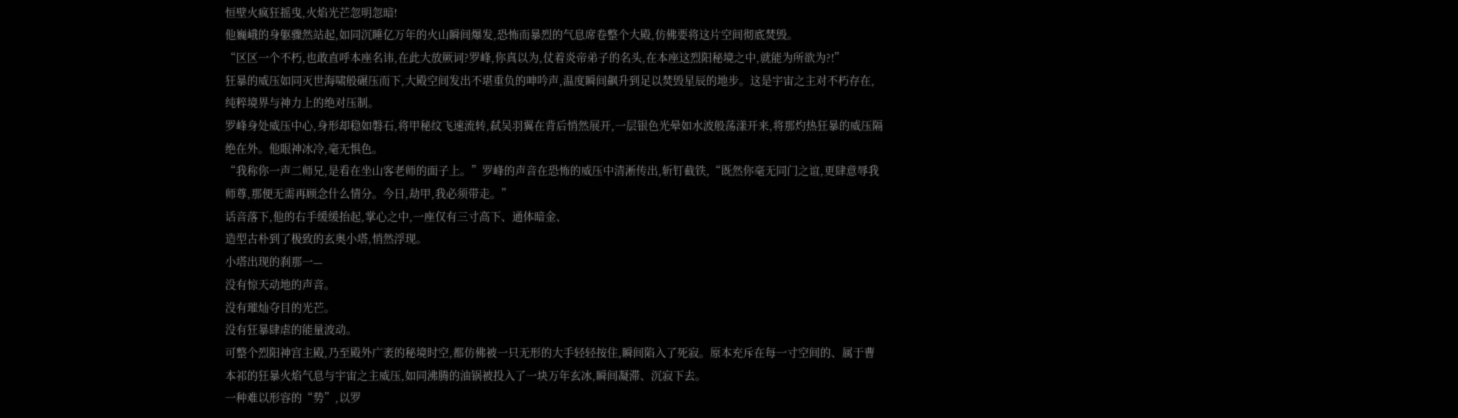恒壁火疯狂摇曳,火焰光芒忽明忽暗!
他巍峨的身躯骤然站起,如同沉睡亿万年的火山瞬间爆发,恐怖而暴烈的气息席卷整个大殿,仿佛要将这片空间彻底焚毁。
“区区一个不朽,也敢直呼本座名讳,在此大放厥词?罗峰,你真以为,仗着炎帝弟子的名头,在本座这烈阳秘境之中,就能为所欲为?!”
狂暴的威压如同灭世海啸般碾压而下,大殿空间发出不堪重负的呻吟声,温度瞬间飙升到足以焚毁星辰的地步。这是宇宙之主对不朽存在,纯粹境界与神力上的绝对压制。
罗峰身处威压中心,身形却稳如磐石,将甲秘纹飞速流转,弑吴羽翼在背后悄然展开,一层银色光晕如水波般荡漾开来,将那灼热狂暴的威压隔绝在外。他眼神冰冷,毫无惧色。
“我称你一声二师兄,是看在坐山客老师的面子上。”罗峰的声音在恐怖的威压中清淅传出,斩钉截铁,“既然你毫无同门之谊,更肆意辱我师尊,那便无需再顾念什么情分。今日,劫甲,我必须带走。”
话音落下,他的右手缓缓抬起,掌心之中,一座仅有三寸高下、通体暗金、
造型古朴到了极致的玄奥小塔,悄然浮现。
小塔出现的刹那一—
没有惊天动地的声音。
没有璀灿夺目的光芒。
没有狂暴肆虐的能量波动。
可整个烈阳神宫主殿,乃至殿外广袤的秘境时空,都仿佛被一只无形的大手轻轻按住,瞬间陷入了死寂。原本充斥在每一寸空间的、属于曹本祁的狂暴火焰气息与宇宙之主威压,如同沸腾的油锅被投入了一块万年玄冰,瞬间凝滞、沉寂下去。
一种难以形容的“势”,以罗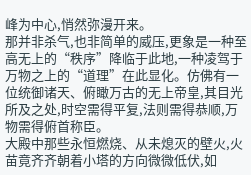峰为中心,悄然弥漫开来。
那并非杀气,也非简单的威压,更象是一种至高无上的“秩序”降临于此地,一种凌驾于万物之上的“道理”在此显化。仿佛有一位统御诸天、俯瞰万古的无上帝皇,其目光所及之处,时空需得平复,法则需得恭顺,万物需得俯首称臣。
大殿中那些永恒燃烧、从未熄灭的壁火,火苗竟齐齐朝着小塔的方向微微低伏,如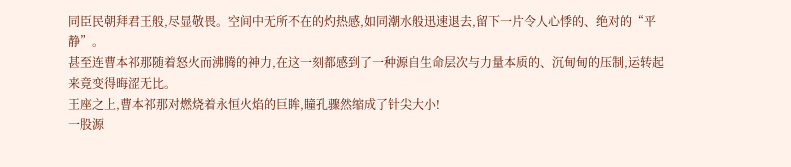同臣民朝拜君王般,尽显敬畏。空间中无所不在的灼热感,如同潮水般迅速退去,留下一片令人心悸的、绝对的“平静”。
甚至连曹本祁那随着怒火而沸腾的神力,在这一刻都感到了一种源自生命层次与力量本质的、沉甸甸的压制,运转起来竟变得晦涩无比。
王座之上,曹本祁那对燃烧着永恒火焰的巨眸,瞳孔骤然缩成了针尖大小!
一股源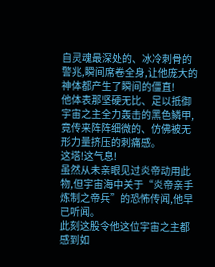自灵魂最深处的、冰冷刺骨的警兆,瞬间席卷全身,让他庞大的神体都产生了瞬间的僵直!
他体表那坚硬无比、足以抵御宇宙之主全力轰击的黑色鳞甲,竟传来阵阵细微的、仿佛被无形力量挤压的刺痛感。
这塔!这气息!
虽然从未亲眼见过炎帝动用此物,但宇宙海中关于“炎帝亲手炼制之帝兵”的恐怖传闻,他早已听闻。
此刻这股令他这位宇宙之主都感到如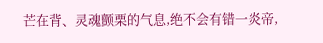芒在背、灵魂颤栗的气息,绝不会有错一炎帝,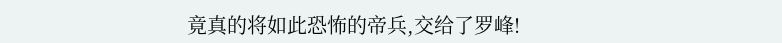竟真的将如此恐怖的帝兵,交给了罗峰!